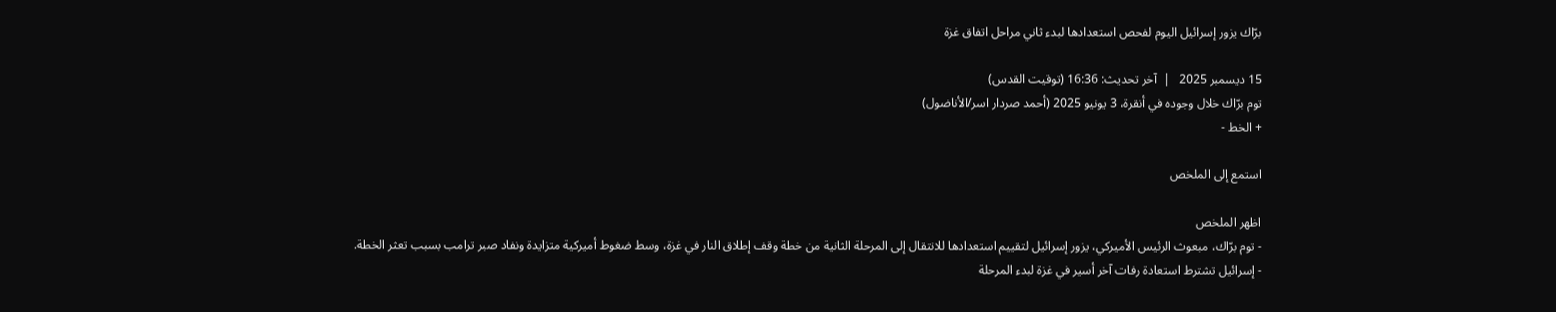برّاك يزور إسرائيل اليوم لفحص استعدادها لبدء ثاني مراحل اتفاق غزة

15 ديسمبر 2025   |  آخر تحديث: 16:36 (توقيت القدس)
توم برّاك خلال وجوده في أنقرة، 3 يونيو 2025 (أحمد صردار اسر/الأناضول)
+ الخط -

استمع إلى الملخص

اظهر الملخص
- توم برّاك، مبعوث الرئيس الأميركي، يزور إسرائيل لتقييم استعدادها للانتقال إلى المرحلة الثانية من خطة وقف إطلاق النار في غزة، وسط ضغوط أميركية متزايدة ونفاد صبر ترامب بسبب تعثر الخطة.
- إسرائيل تشترط استعادة رفات آخر أسير في غزة لبدء المرحلة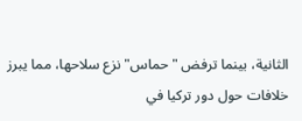الثانية، بينما ترفض "حماس" نزع سلاحها، مما يبرز خلافات حول دور تركيا في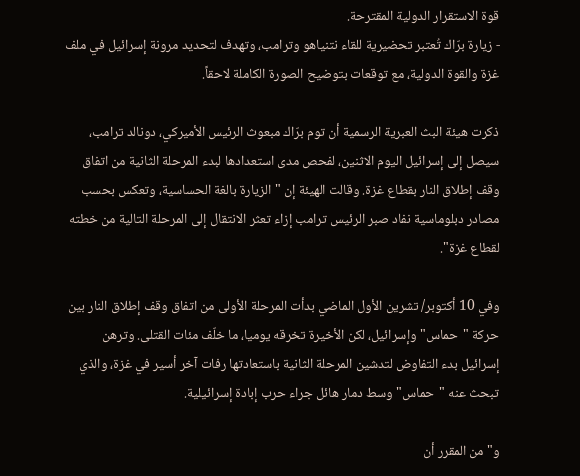قوة الاستقرار الدولية المقترحة.
- زيارة برّاك تُعتبر تحضيرية للقاء نتنياهو وترامب، وتهدف لتحديد مرونة إسرائيل في ملف غزة والقوة الدولية، مع توقعات بتوضيح الصورة الكاملة لاحقاً.

ذكرت هيئة البث العبرية الرسمية أن توم برّاك مبعوث الرئيس الأميركي، دونالد ترامب، سيصل إلى إسرائيل اليوم الاثنين، لفحص مدى استعدادها لبدء المرحلة الثانية من اتفاق وقف إطلاق النار بقطاع غزة. وقالت الهيئة إن "الزيارة بالغة الحساسية، وتعكس بحسب مصادر دبلوماسية نفاد صبر الرئيس ترامب إزاء تعثر الانتقال إلى المرحلة التالية من خطته لقطاع غزة".

وفي 10 أكتوبر/ تشرين الأول الماضي بدأت المرحلة الأولى من اتفاق وقف إطلاق النار بين حركة "حماس" وإسرائيل، لكن الأخيرة تخرقه يوميا، ما خلّف مئات القتلى. وترهن إسرائيل بدء التفاوض لتدشين المرحلة الثانية باستعادتها رفات آخر أسير في غزة، والذي تبحث عنه "حماس" وسط دمار هائل جراء حرب إبادة إسرائيلية.

و"من المقرر أن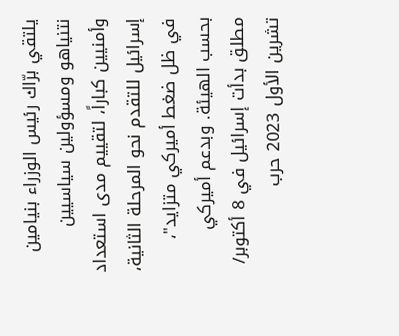يلتقي برّاك رئيس الوزراء بنيامين نتنياهو ومسؤولين سياسيين وأمنيين كباراً، لتقييم مدى استعداد إسرائيل للتقدم نحو المرحلة الثانية، في ظل ضغط أميركي متزايد"، بحسب الهيئة. وبدعم أميركي مطلق بدأت إسرائيل في 8 أكتوبر/ تشرين الأول 2023 حرب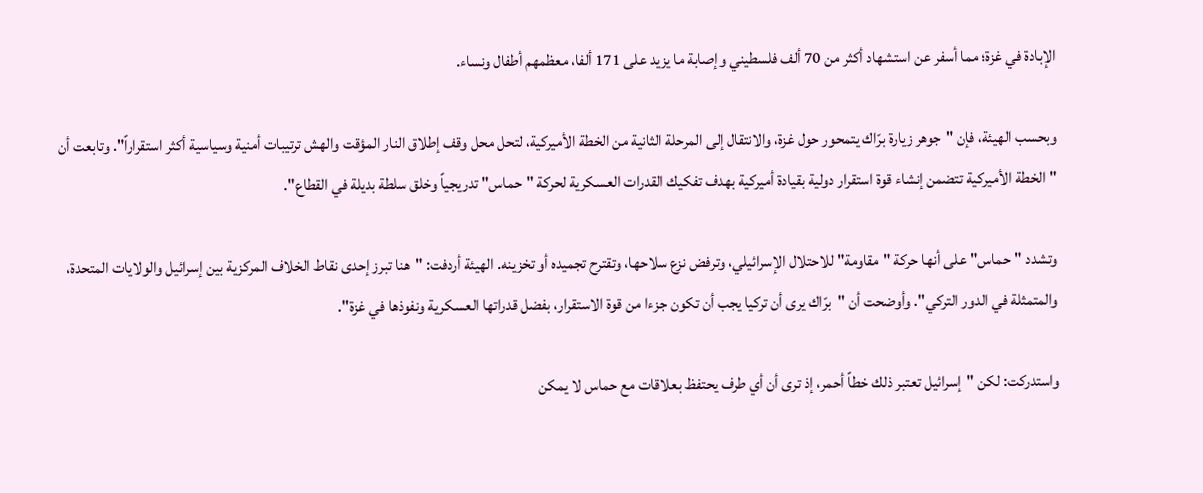الإبادة في غزة؛ مما أسفر عن استشهاد أكثر من 70 ألف فلسطيني وإصابة ما يزيد على 171 ألفا، معظمهم أطفال ونساء.

وبحسب الهيئة، فإن "جوهر زيارة برّاك يتمحور حول غزة، والانتقال إلى المرحلة الثانية من الخطة الأميركية، لتحل محل وقف إطلاق النار المؤقت والهش ترتيبات أمنية وسياسية أكثر استقراراً". وتابعت أن "الخطة الأميركية تتضمن إنشاء قوة استقرار دولية بقيادة أميركية بهدف تفكيك القدرات العسكرية لحركة "حماس" تدريجياً وخلق سلطة بديلة في القطاع".

وتشدد "حماس" على أنها حركة "مقاومة" للاحتلال الإسرائيلي، وترفض نزع سلاحها، وتقترح تجميده أو تخزينه. الهيئة أردفت: "هنا تبرز إحدى نقاط الخلاف المركزية بين إسرائيل والولايات المتحدة، والمتمثلة في الدور التركي". وأوضحت أن "برّاك يرى أن تركيا يجب أن تكون جزءا من قوة الاستقرار، بفضل قدراتها العسكرية ونفوذها في غزة".

واستدركت: لكن "إسرائيل تعتبر ذلك خطاً أحمر، إذ ترى أن أي طرف يحتفظ بعلاقات مع حماس لا يمكن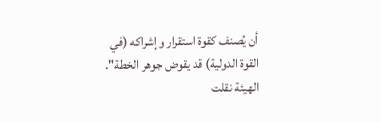أن يُصنف كقوة استقرار وإشراكه (في القوة الدولية) قد يقوض جوهر الخطة". الهيئة نقلت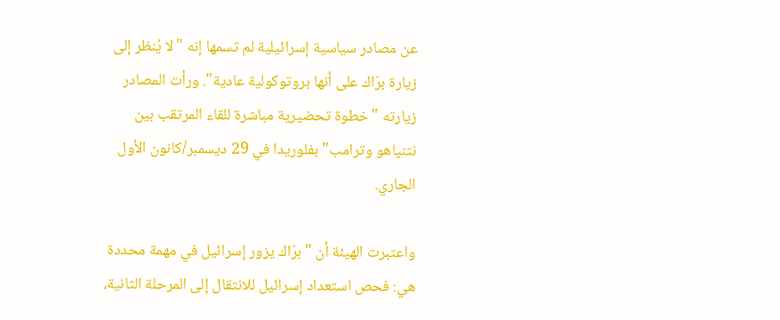عن مصادر سياسية إسرائيلية لم تسمها إنه "لا يُنظر إلى زيارة برّاك على أنها بروتوكولية عادية". ورأت المصادر زيارته "خطوة تحضيرية مباشرة للقاء المرتقب بين نتنياهو وترامب" بفلوريدا في 29 ديسمبر/كانون الأول الجاري.

واعتبرت الهيئة أن "برّاك يزور إسرائيل في مهمة محددة هي: فحص استعداد إسرائيل للانتقال إلى المرحلة الثانية،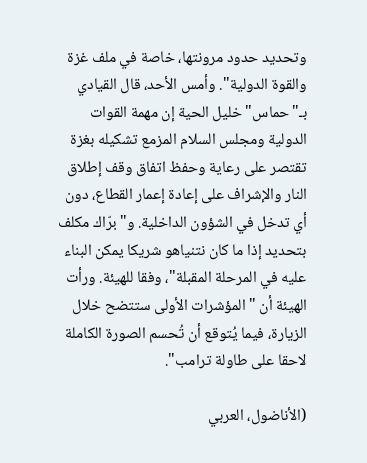وتحديد حدود مرونتها، خاصة في ملف غزة والقوة الدولية". وأمس الأحد، قال القيادي بـ"حماس" خليل الحية إن مهمة القوات الدولية ومجلس السلام المزمع تشكيله بغزة تقتصر على رعاية وحفظ اتفاق وقف إطلاق النار والإشراف على إعادة إعمار القطاع، دون أي تدخل في الشؤون الداخلية. و"برّاك مكلف بتحديد إذا ما كان نتنياهو شريكا يمكن البناء عليه في المرحلة المقبلة"، وفقا للهيئة. ورأت الهيئة أن "المؤشرات الأولى ستتضح خلال الزيارة، فيما يُتوقع أن تُحسم الصورة الكاملة لاحقا على طاولة ترامب".

(الأناضول، العربي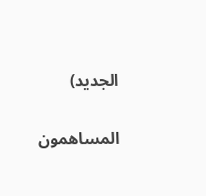الجديد)

المساهمون